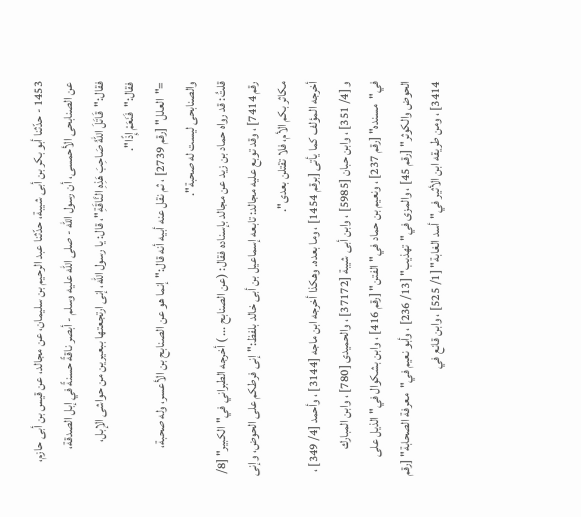1453 - حدّثنا أبو بكر بن أبى شيبة، حدّثنا عبد الرحيم بن سليمان، عن مجالد، عن قيس بن أبى حازم، عن الصنابحى الأحمسى، أن رسول الله - صلى الله عليه وسلم - أبصر ناقةً حسنةً في إبل الصدقة، فقال:"قَاتَلَ اللهُ صَاحِبَ هَذِهِ النَّاقَةِ"، قال: يا رسول الله، إنى ارتجعتها ببعيرين من حواشى الإبل، فقال:"فَنَعَمْ إِذًا".
="العلل" [رقم 2739] ، ثم نقل عنه أبيه أنه قال:"إنما هو عن الصنابح بن الأعسر، وله صحبة، والصنابحى ليست له صحبة".
قلتُ: قد رواه حماد بن زيد عن مجالد بإسناده فقال: (عن الصنابح ... ) أخرجه الطبراني في"الكبير" [8/ رقم 7414] ، وقد توبع عليه مجالد: تابعه إسماعيل بن أبى خالد بلفظ:"إنى فرطكم على الحوض، وإنى مكاثر بكم الأم، فلا تقتلن بعدى".
أخرجه المؤلف كما يأتى [برقم 1454] ، وما بعده. وهكذا أخرجه ابن ماجه [3144] ، وأحمد [4/ 349] ، و [4/ 351] ، وابن حبان [5985] ، وابن أبى شيبة [37172] ، والحميدى [780] ، وابن المبارك في"مسنده" [رقم 237] ، ونعيم بن حماد في"الفتن" [رقم 416] ، وابن بشكوال في"الذيل على الحوض والكوثر" [رقم 45] ، والمزى في"تهذيب" [13/ 236] ، وأبو نعيم في"معرفة الصحابة" [رقم 3414] ، ومن طريقه ابن الأثير في"أسد الغابة" [1/ 525] ، وابن قانع في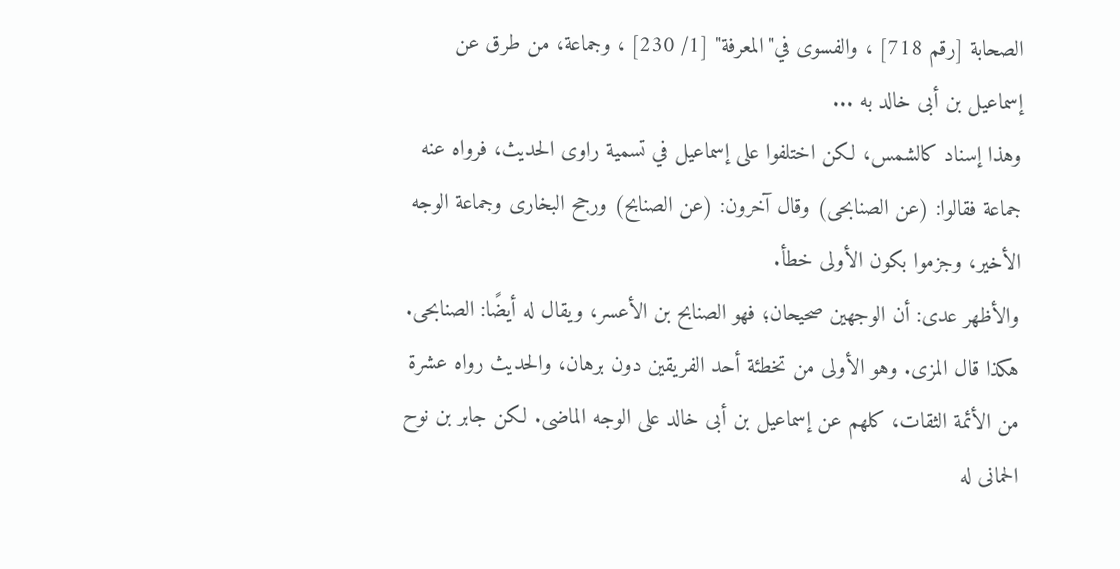الصحابة [رقم 718] ، والفسوى في"المعرفة" [1/ 230] ، وجماعة، من طرق عن إسماعيل بن أبى خالد به ...
وهذا إسناد كالشمس، لكن اختلفوا على إسماعيل في تسمية راوى الحديث، فرواه عنه جماعة فقالوا: (عن الصنابحى) وقال آخرون: (عن الصنابح) ورجح البخارى وجماعة الوجه الأخير، وجزموا بكون الأولى خطأ.
والأظهر عدى: أن الوجهين صحيحان؛ فهو الصنابح بن الأعسر، ويقال له أيضًا: الصنابحى. هكذا قال المزى. وهو الأولى من تخطئة أحد الفريقين دون برهان، والحديث رواه عشرة من الأئمة الثقات، كلهم عن إسماعيل بن أبى خالد على الوجه الماضى. لكن جابر بن نوح الحمانى له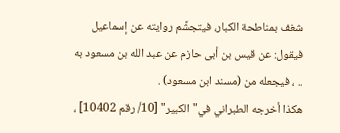شغف بمناطحة الكبار، فيتجشَّم روايته عن إسماعيل فيقول: عن قيس بن أبى حازم عن عبد الله بن مسعود به .. ، فيجعله من (مسند ابن مسعود) .
هكذا أخرجه الطبراني في"الكبير" [10/ رقم 10402] ،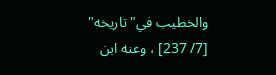والخطيب في"تاريخه" [7/ 237] ، وعنه ابن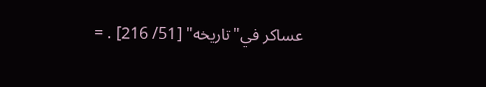عساكر في"تاريخه" [51/ 216] . =